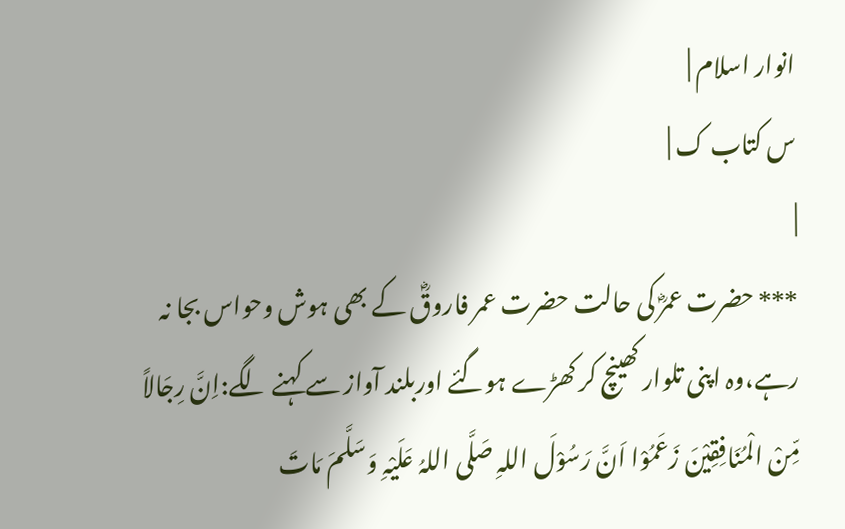انوار اسلام |
س کتاب ک |
|
*** حضرت عمرؓ کی حالت حضرت عمر فاروقؓ کے بھی ہوش وحواس بجا نہ رہے،وہ اپنی تلوار کھینچ کر کھڑے ہوگئے اوربلند آواز سے کہنے لگے:اِنَّ رِجَالاً مِّنْ الْمُنَافِقِیْنَ زَعَمُوْا اَنَّ رَسُوْلَ اللہِ صَلَّی اللہُ عَلَیْہِ وَسَلَّمَ مَاتَ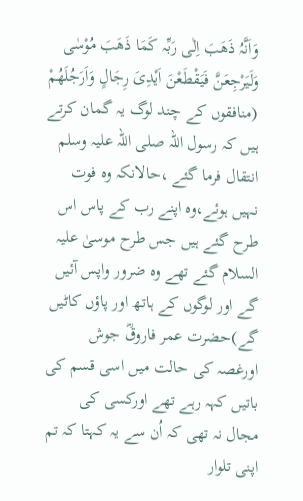وَاَنَّہُ ذَھَبَ اِلٰی رَبِّہ کَمَا ذَھَبَ مُوْسٰی وَلَیَرْجِعَنَّ فَیَقْطَعْنَ اَیْدِیَ رِجَالٍ وَاَرَجُلَھُمْ (منافقوں کے چند لوگ یہ گمان کرتے ہیں کہ رسول اللہ صلی اللہ علیہ وسلم انتقال فرما گئے ،حالانکہ وہ فوت نہیں ہوئے،وہ اپنے رب کے پاس اس طرح گئے ہیں جس طرح موسیٰ علیہ السلام گئے تھے وہ ضرور واپس آئیں گے اور لوگوں کے ہاتھ اور پاؤں کاٹیں گے)حضرت عمر فاروقؓ جوش اورغصہ کی حالت میں اسی قسم کی باتیں کہہ رہے تھے اورکسی کی مجال نہ تھی کہ اُن سے یہ کہتا کہ تم اپنی تلوار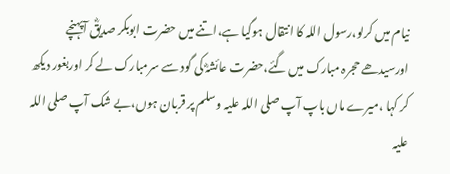نیام میں کرلو،رسول اللہ کا انتقال ہوگیا ہے،اتنے میں حضرت ابوبکر صدیقؓ آپہنچے اورسیدھے حجرہ مبارک میں گئے،حضرت عائشہؓ کی گود سے سرمبارک لے کر اوربغور دیکھ کر کہا ،میرے ماں باپ آپ صلی اللہ علیہ وسلم پر قربان ہوں،بے شک آپ صلی اللہ علیہ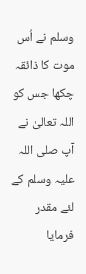وسلم نے اُس موت کا ذائقہ چکھا جس کو اللہ تعالیٰ نے آپ صلی اللہ علیہ وسلم کے لئے مقدر فرمایا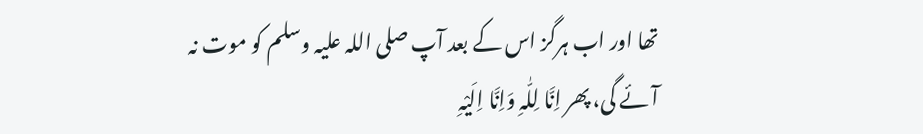تھا اور اب ہرگز اس کے بعد آپ صلی اللہ علیہ وسلم کو موت نہ آئے گی، پھر اِنَّا لِلّٰہِ وَاِنَّا اِلَیْہِ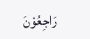رَاجِعُوْنَ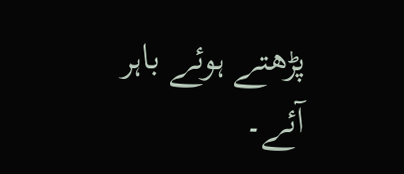پڑھتے ہوئے باہر آئے۔